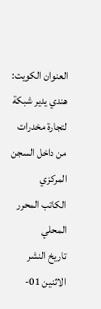العنوان الكويت: هندي يدير شبكة لتجارة مخدرات من داخل السجن المركزي
الكاتب المحرر المحلي
تاريخ النشر الاثنين 01-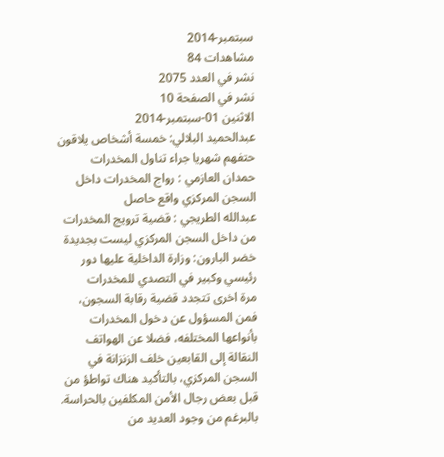سبتمبر-2014
مشاهدات 84
نشر في العدد 2075
نشر في الصفحة 10
الاثنين 01-سبتمبر-2014
عبدالحميد البلالي: خمسة أشخاص يلاقون حتفهم شهريا جراء تناول المخدرات
حمدان العازمي : رواج المخدرات داخل السجن المركزي واقع حاصل
عبدالله الطريجي : قضية ترويج المخدرات من داخل السجن المركزي ليست بجديدة
خضر البارون: وزارة الداخلية عليها دور رئيسي وكبير في التصدي للمخدرات
مرة اخرى تتجدد قضية رقابة السجون، فمن المسؤول عن دخول المخدرات بأنواعها المختلفه، فضلا عن الهواتف النقالة إلى القابعين خلف الزنزانة في السجن المركزي، بالتأكيد هناك تواطؤ من قبل بعض رجال الأمن المكلفين بالحراسة.
بالبرغم من وجود العديد من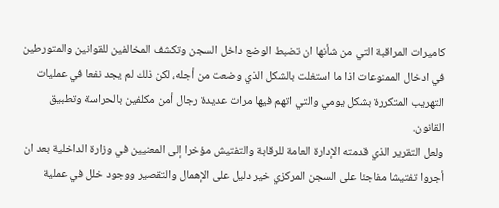كاميرات المراقبة التي من شأنها ان تضبط الوضع داخل السجن وتكشف المخالفين للقوانين والمتورطين في ادخال الممنوعات اذا ما استغلت بالشكل الذي وضعت من أجله، لكن ذلك لم يجد نفعا في عمليات التهريب المتكررة بشكل يومي والتي اتهم فيها مرات عديدة رجال أمن مكلفين بالحراسة وتطبيق القانون.
ولعل التقرير الذي قدمته الإدارة العامة للرقابة والتفتيش مؤخرا إلى المعنيين في وزارة الداخلية بعد ان أجروا تفتيشا مفاجئا على السجن المركزي خير دليل على الإهمال والتقصير ووجود خلل في عملية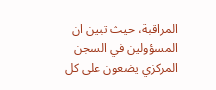المراقبة، حيث تبين ان المسؤولين في السجن المركزي يضعون على كل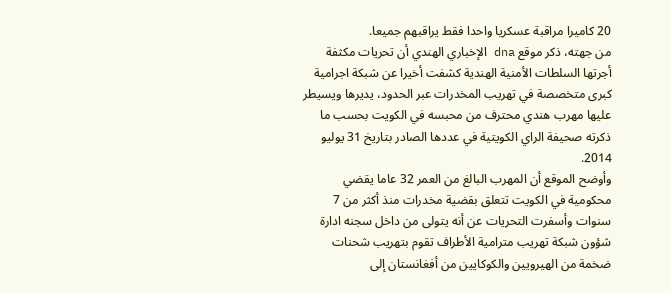20 كاميرا مراقبة عسكريا واحدا فقط يراقبهم جميعا.
من جهته، ذكر موقع dna الإخباري الهندي أن تحريات مكثفة أجرتها السلطات الأمنية الهندية كشفت أخيرا عن شبكة اجرامية كبرى متخصصة في تهريب المخدرات عبر الحدود، يديرها ويسيطر عليها مهرب هندي محترف من محبسه في الكويت بحسب ما ذكرته صحيفة الراي الكويتية في عددها الصادر بتاريخ 31 يوليو 2014.
وأوضح الموقع أن المهرب البالغ من العمر 32 عاما يقضي محكومية في الكويت تتعلق بقضية مخدرات منذ أكثر من 7 سنوات وأسفرت التحريات عن أنه يتولى من داخل سجنه ادارة شؤون شبكة تهريب مترامية الأطراف تقوم بتهريب شحنات ضخمة من الهيرويين والكوكايين من أفغانستان إلى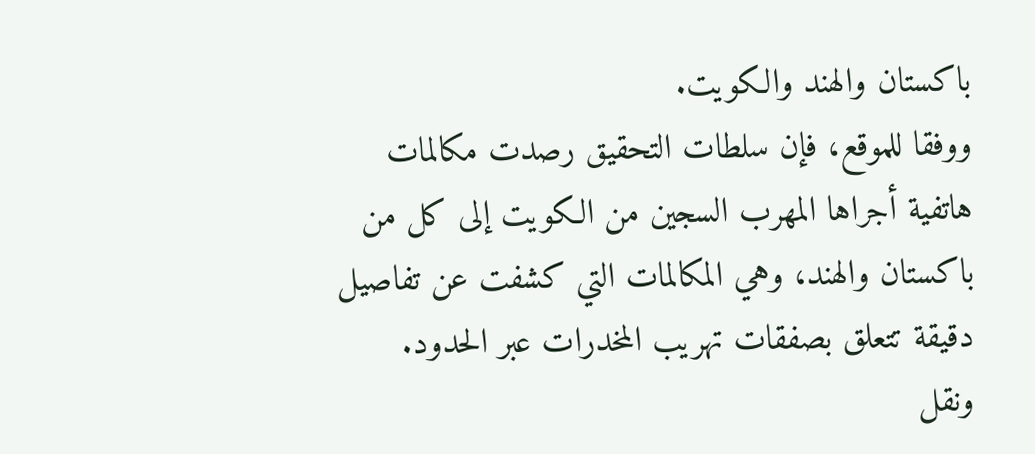باكستان والهند والكويت.
ووفقا للموقع، فإن سلطات التحقيق رصدت مكالمات هاتفية أجراها المهرب السجين من الكويت إلى كل من باكستان والهند، وهي المكالمات التي كشفت عن تفاصيل دقيقة تتعلق بصفقات تهريب المخدرات عبر الحدود.
ونقل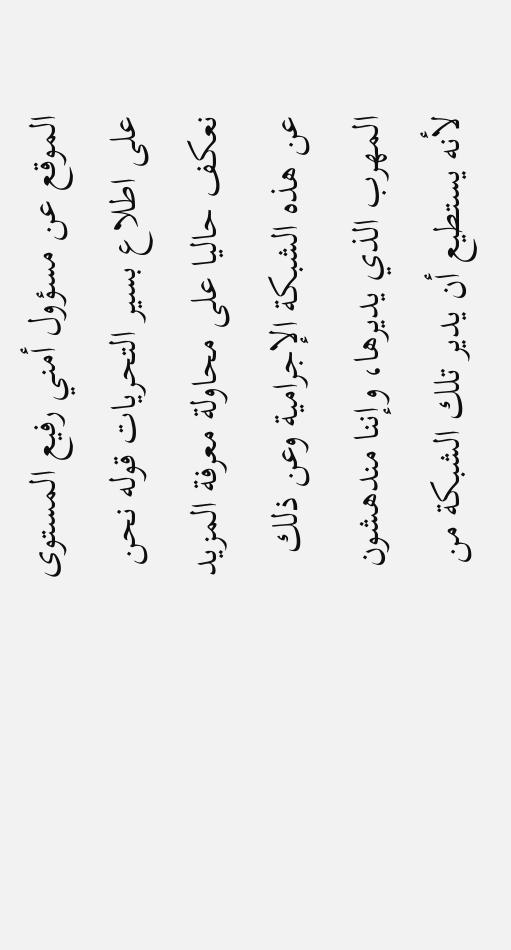الموقع عن مسؤول أمني رفيع المستوى على اطلاع بسير التحريات قوله نحن نعكف حاليا على محاولة معرفة المزيد عن هذه الشبكة الإجرامية وعن ذلك المهرب الذي يديرها، وإننا مندهشون لأنه يستطيع أن يدير تلك الشبكة من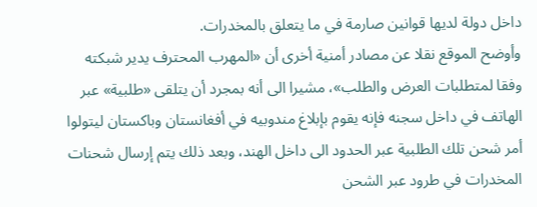داخل دولة لديها قوانين صارمة في ما يتعلق بالمخدرات.
وأوضح الموقع نقلا عن مصادر أمنية أخرى أن «المهرب المحترف يدير شبكته وفقا لمتطلبات العرض والطلب»، مشيرا الى أنه بمجرد أن يتلقى «طلبية» عبر الهاتف في داخل سجنه فإنه يقوم بإبلاغ مندوبيه في أفغانستان وباكستان ليتولوا أمر شحن تلك الطلبية عبر الحدود الى داخل الهند، وبعد ذلك يتم إرسال شحنات المخدرات في طرود عبر الشحن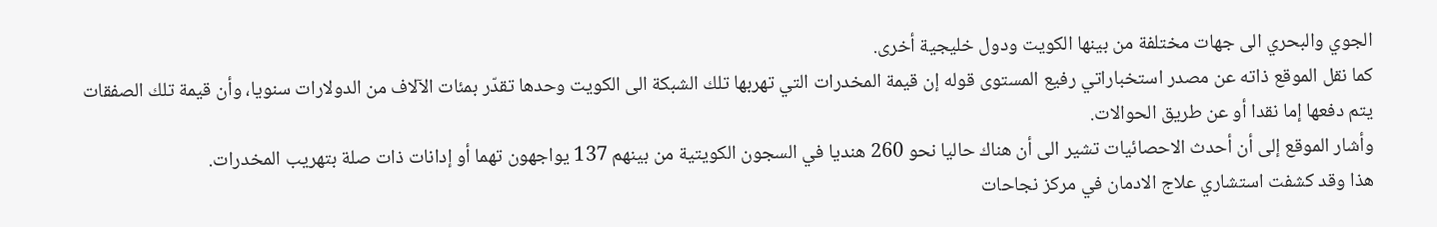الجوي والبحري الى جهات مختلفة من بينها الكويت ودول خليجية أخرى.
كما نقل الموقع ذاته عن مصدر استخباراتي رفيع المستوى قوله إن قيمة المخدرات التي تهربها تلك الشبكة الى الكويت وحدها تقدّر بمئات الآلاف من الدولارات سنويا، وأن قيمة تلك الصفقات يتم دفعها إما نقدا أو عن طريق الحوالات.
وأشار الموقع إلى أن أحدث الاحصائيات تشير الى أن هناك حاليا نحو 260 هنديا في السجون الكويتية من بينهم 137 يواجهون تهما أو إدانات ذات صلة بتهريب المخدرات.
هذا وقد كشفت استشاري علاج الادمان في مركز نجاحات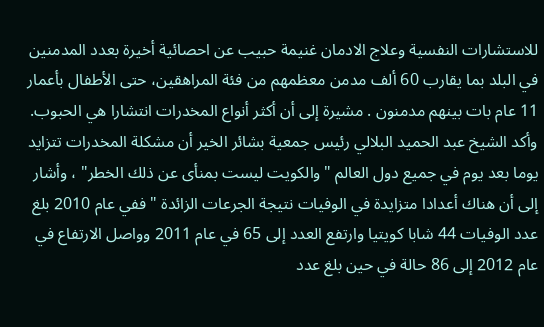للاستشارات النفسية وعلاج الادمان غنيمة حبيب عن احصائية أخيرة بعدد المدمنين في البلد بما يقارب 60 ألف مدمن معظمهم من فئة المراهقين، حتى الأطفال بأعمار 11 عام بات بينهم مدمنون . مشيرة إلى أن أكثر أنواع المخدرات انتشارا هي الحبوب.
وأكد الشيخ عبد الحميد البلالي رئيس جمعية بشائر الخير أن مشكلة المخدرات تتزايد يوما بعد يوم في جميع دول العالم "والكويت ليست بمنأى عن ذلك الخطر" ، وأشار إلى أن هناك أعدادا متزايدة في الوفيات نتيجة الجرعات الزائدة "ففي عام 2010 بلغ عدد الوفيات 44 شابا كويتيا وارتفع العدد إلى 65 في عام 2011 وواصل الارتفاع في عام 2012 إلى 86 حالة في حين بلغ عدد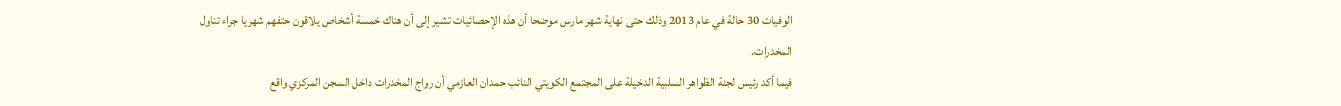الوفيات 30 حالة في عام 2013 وذلك حتى نهاية شهر مارس موضحا أن هذه الإحصائيات تشير إلى أن هناك خمسة أشخاص يلاقون حتفهم شهريا جراء تناول المخدرات.
فيما أكد رئيس لجنة الظواهر السلبية الدخيلة على المجتمع الكويتي النائب حمدان العازمي أن رواج المخدرات داخل السجن المركزي واقع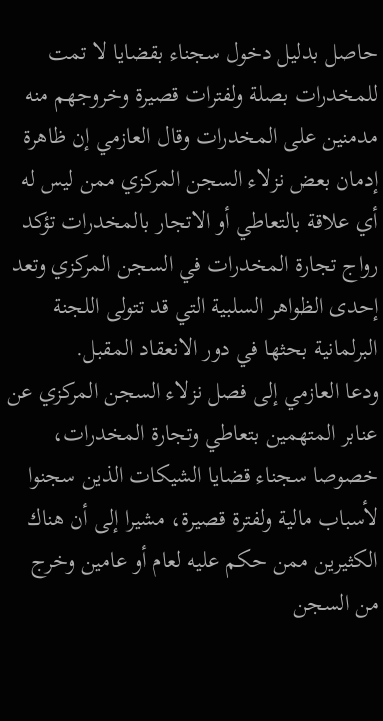حاصل بدليل دخول سجناء بقضايا لا تمت للمخدرات بصلة ولفترات قصيرة وخروجهم منه مدمنين على المخدرات وقال العازمي إن ظاهرة إدمان بعض نزلاء السجن المركزي ممن ليس له أي علاقة بالتعاطي أو الاتجار بالمخدرات تؤكد رواج تجارة المخدرات في السجن المركزي وتعد إحدى الظواهر السلبية التي قد تتولى اللجنة البرلمانية بحثها في دور الانعقاد المقبل.
ودعا العازمي إلى فصل نزلاء السجن المركزي عن عنابر المتهمين بتعاطي وتجارة المخدرات، خصوصا سجناء قضايا الشيكات الذين سجنوا لأسباب مالية ولفترة قصيرة، مشيرا إلى أن هناك الكثيرين ممن حكم عليه لعام أو عامين وخرج من السجن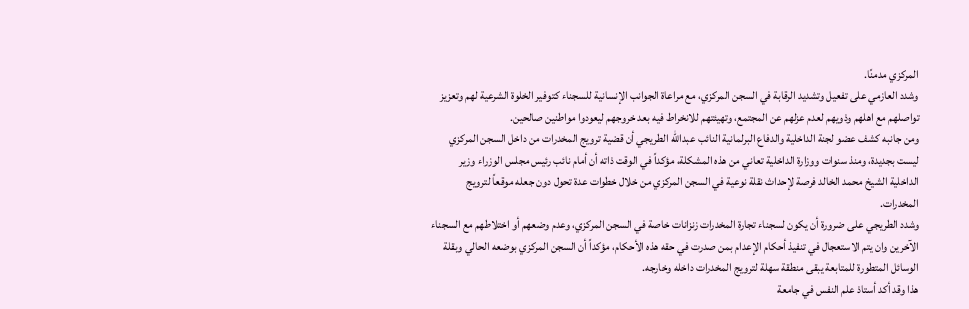المركزي مدمنًا.
وشدد العازمي على تفعيل وتشديد الرقابة في السجن المركزي، مع مراعاة الجوانب الإنسانية للسجناء كتوفير الخلوة الشرعية لهم وتعزيز تواصلهم مع اهلهم وذويهم لعدم عزلهم عن المجتمع، وتهيئتهم للانخراط فيه بعد خروجهم ليعودوا مواطنين صالحين.
ومن جانبه كشف عضو لجنة الداخلية والدفاع البرلمانية النائب عبدالله الطريجي أن قضية ترويج المخدرات من داخل السجن المركزي ليست بجديدة، ومنذ سنوات ووزارة الداخلية تعاني من هذه المشكلة، مؤكداً في الوقت ذاته أن أمام نائب رئيس مجلس الوزراء وزير الداخلية الشيخ محمد الخالد فرصة لإحداث نقلة نوعية في السجن المركزي من خلال خطوات عدة تحول دون جعله موقعاً لترويج المخدرات.
وشدد الطريجي على ضرورة أن يكون لسجناء تجارة المخدرات زنزانات خاصة في السجن المركزي، وعدم وضعهم أو اختلاطهم مع السجناء الآخرين وان يتم الاستعجال في تنفيذ أحكام الإعدام بمن صدرت في حقه هذه الأحكام، مؤكداً أن السجن المركزي بوضعه الحالي وبقلة الوسائل المتطورة للمتابعة يبقى منطقة سهلة لترويج المخدرات داخله وخارجه.
هذا وقد أكد أستاذ علم النفس في جامعة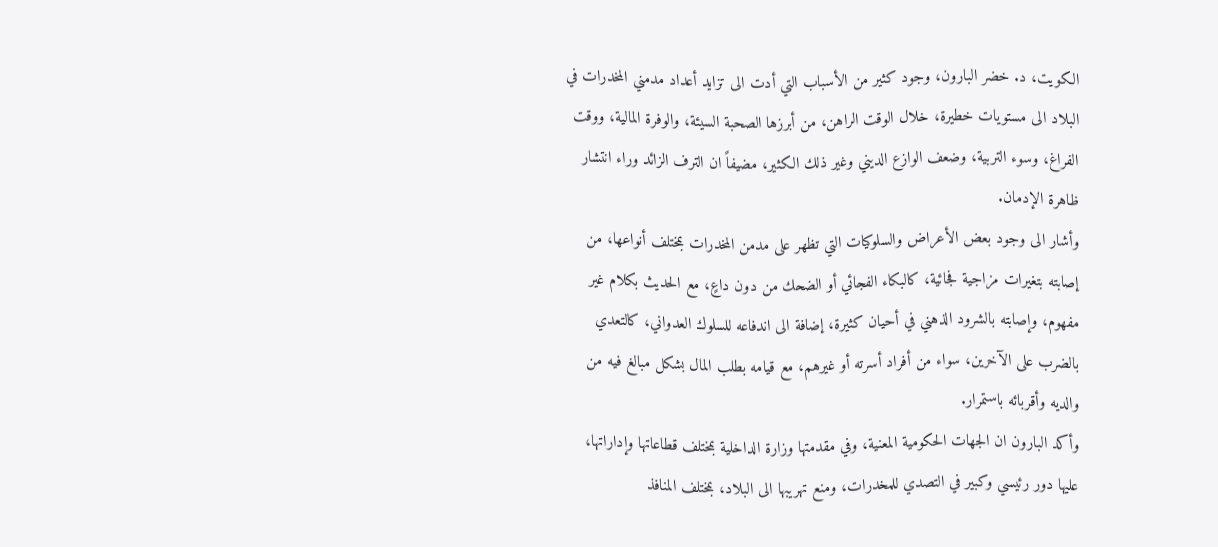الكويت، د. خضر البارون، وجود كثير من الأسباب التي أدت الى تزايد أعداد مدمني المخدرات في البلاد الى مستويات خطيرة، خلال الوقت الراهن، من أبرزها الصحبة السيئة، والوفرة المالية، ووقت الفراغ، وسوء التربية، وضعف الوازع الديني وغير ذلك الكثير، مضيفاً ان الترف الزائد وراء انتشار ظاهرة الإدمان.
وأشار الى وجود بعض الأعراض والسلوكيات التي تظهر على مدمن المخدرات بمختلف أنواعها، من إصابته بتغيرات مزاجية فجائية، كالبكاء الفجائي أو الضحك من دون داعٍ، مع الحديث بكلام غير مفهوم، وإصابته بالشرود الذهني في أحيان كثيرة، إضافة الى اندفاعه للسلوك العدواني، كالتعدي بالضرب على الآخرين، سواء من أفراد أسرته أو غيرهم، مع قيامه بطلب المال بشكل مبالغ فيه من والديه وأقربائه باستمرار.
وأكد البارون ان الجهات الحكومية المعنية، وفي مقدمتها وزارة الداخلية بمختلف قطاعاتها وإداراتها، عليها دور رئيسي وكبير في التصدي للمخدرات، ومنع تهريبها الى البلاد، بمختلف المنافذ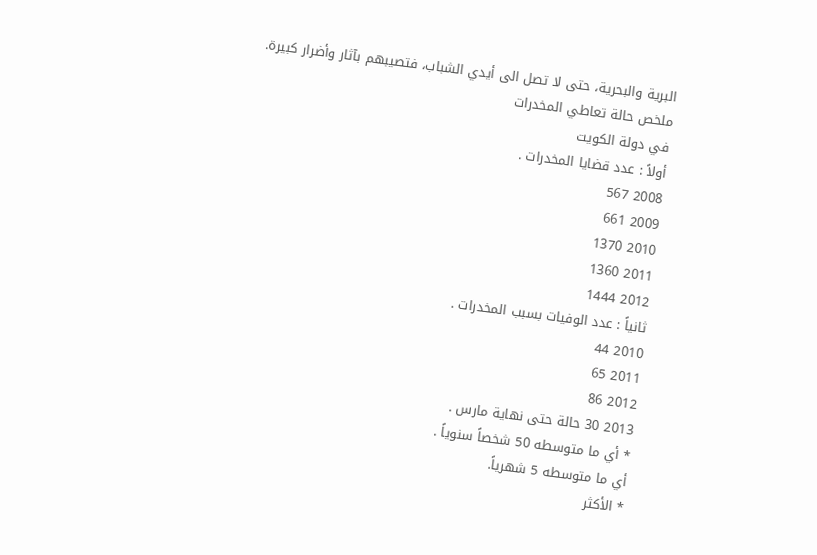البرية والبحرية، حتى لا تصل الى أيدي الشباب، فتصيبهم بآثار وأضرار كبيرة.
ملخص حالة تعاطي المخدرات
في دولة الكويت
أولاً : عدد قضايا المخدرات .
2008 567
2009 661
2010 1370
2011 1360
2012 1444
ثانياً : عدد الوفيات بسبب المخدرات .
2010 44
2011 65
2012 86
2013 30 حالة حتى نهاية مارس .
* أي ما متوسطه 50 شخصاً سنوياً .
أي ما متوسطه 5 شهرياً.
* الأكثر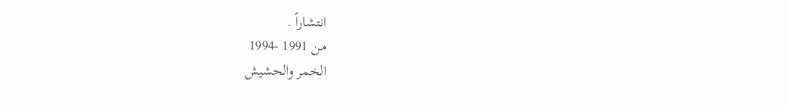انتشاراً .
من 1991 -1994
الخمر والحشيش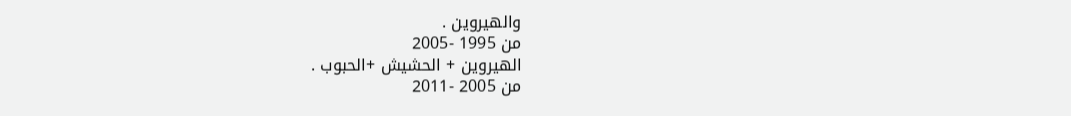والهيروين .
من 1995 -2005
الهيروين + الحشيش +الحبوب .
من 2005 -2011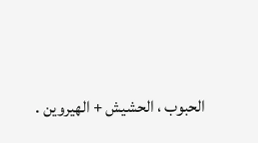الحبوب ، الحشيش + الهيروين .